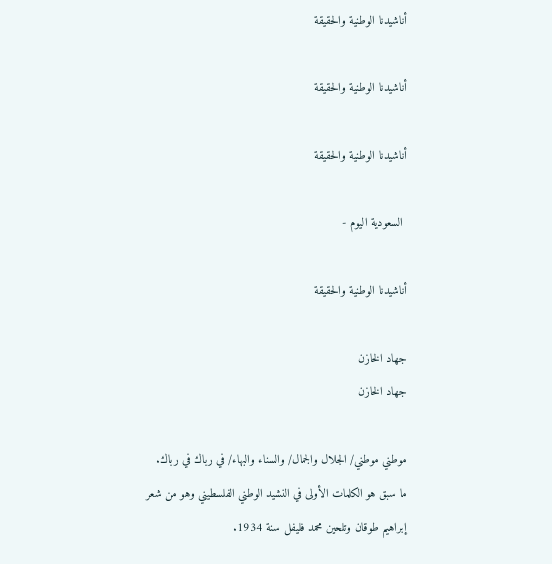أناشيدنا الوطنية والحقيقة

أناشيدنا الوطنية والحقيقة

أناشيدنا الوطنية والحقيقة

 السعودية اليوم -

أناشيدنا الوطنية والحقيقة

جهاد الخازن
جهاد الخازن

موطني موطني/ الجلال والجمال/ والسناء والبهاء/ في رباك في رباك.
ما سبق هو الكلمات الأولى في النشيد الوطني الفلسطيني وهو من شعر إبراهيم طوقان وتلحين محمد فليفل سنة 1934.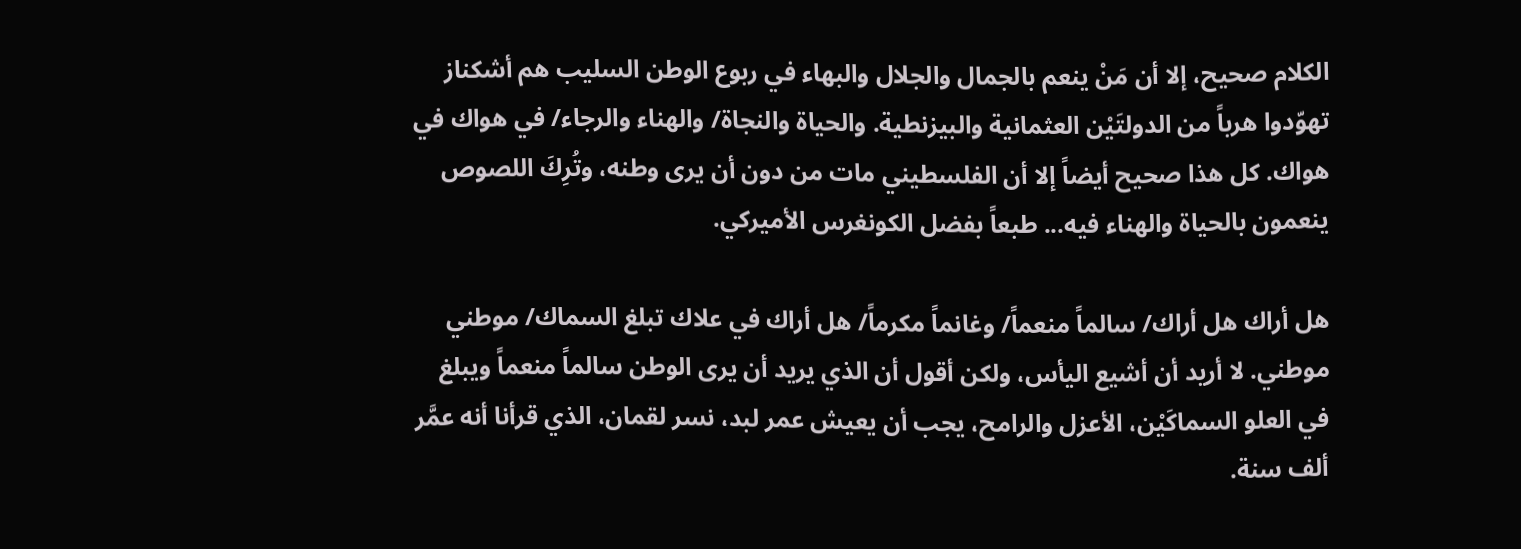الكلام صحيح، إلا أن مَنْ ينعم بالجمال والجلال والبهاء في ربوع الوطن السليب هم أشكناز تهوّدوا هرباً من الدولتَيْن العثمانية والبيزنطية. والحياة والنجاة/ والهناء والرجاء/ في هواك في هواك. كل هذا صحيح أيضاً إلا أن الفلسطيني مات من دون أن يرى وطنه، وتُرِكَ اللصوص ينعمون بالحياة والهناء فيه... طبعاً بفضل الكونغرس الأميركي.

هل أراك هل أراك/ سالماً منعماً/ وغانماً مكرماً/ هل أراك في علاك تبلغ السماك/ موطني موطني. لا أريد أن أشيع اليأس، ولكن أقول أن الذي يريد أن يرى الوطن سالماً منعماً ويبلغ في العلو السماكَيْن، الأعزل والرامح، يجب أن يعيش عمر لبد، نسر لقمان، الذي قرأنا أنه عمَّر ألف سنة.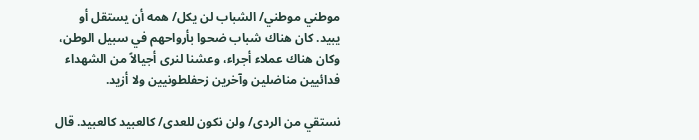موطني موطني/ الشباب لن يكل/ همه أن يستقل أو يبيد. كان هناك شباب ضحوا بأرواحهم في سبيل الوطن، وكان هناك عملاء أجراء، وعشنا لنرى أجيالاً من الشهداء فدائيين مناضلين وآخرين زحفلطونيين ولا أزيد.

نستقي من الردى/ ولن نكون للعدى/ كالعبيد كالعبيد. قال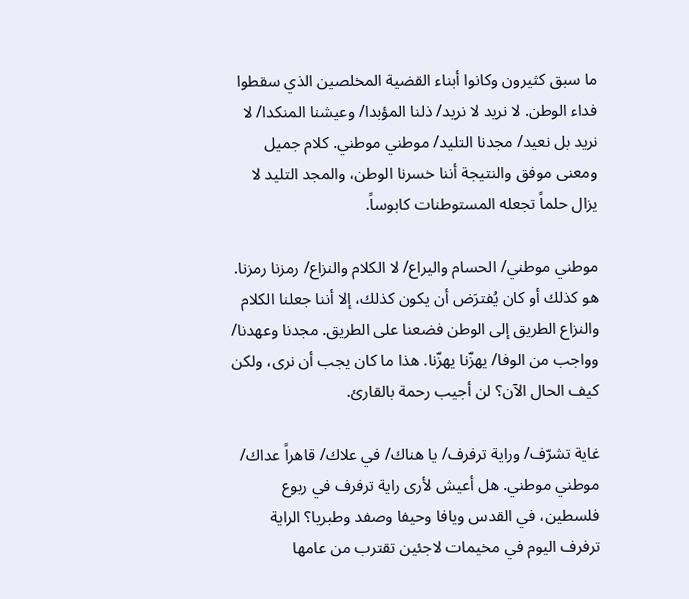ما سبق كثيرون وكانوا أبناء القضية المخلصين الذي سقطوا فداء الوطن. لا نريد لا نريد/ ذلنا المؤبدا/ وعيشنا المنكدا/ لا نريد بل نعيد/ مجدنا التليد/ موطني موطني. كلام جميل ومعنى موفق والنتيجة أننا خسرنا الوطن، والمجد التليد لا يزال حلماً تجعله المستوطنات كابوساً.

موطني موطني/ الحسام واليراع/ لا الكلام والنزاع/ رمزنا رمزنا. هو كذلك أو كان يُفترَض أن يكون كذلك، إلا أننا جعلنا الكلام والنزاع الطريق إلى الوطن فضعنا على الطريق. مجدنا وعهدنا/ وواجب من الوفا/ يهزّنا يهزّنا. هذا ما كان يجب أن نرى، ولكن كيف الحال الآن؟ لن أجيب رحمة بالقارئ.

غاية تشرّف/ وراية ترفرف/ يا هناك/ في علاك/ قاهراً عداك/ موطني موطني. هل أعيش لأرى راية ترفرف في ربوع فلسطين، في القدس ويافا وحيفا وصفد وطبريا؟ الراية ترفرف اليوم في مخيمات لاجئين تقترب من عامها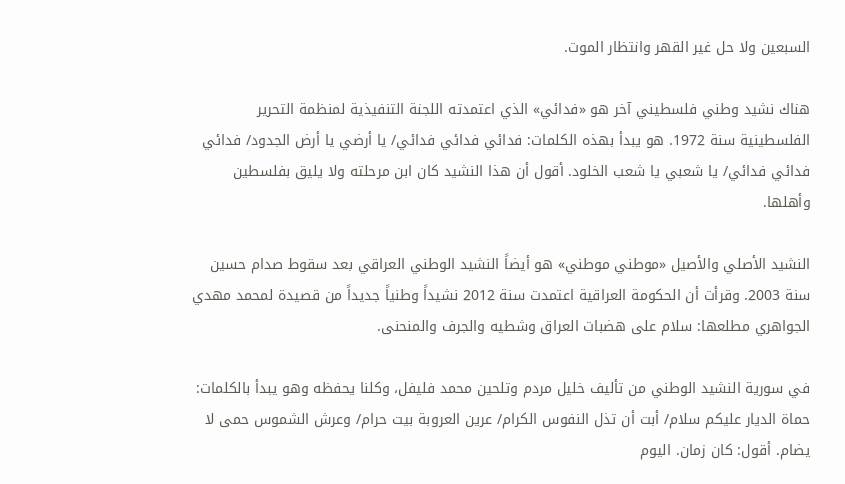السبعين ولا حل غير القهر وانتظار الموت.

هناك نشيد وطني فلسطيني آخر هو «فدائي» الذي اعتمدته اللجنة التنفيذية لمنظمة التحرير الفلسطينية سنة 1972. هو يبدأ بهذه الكلمات: فدائي فدائي فدائي/ يا أرضي يا أرض الجدود/ فدائي فدائي فدائي/ يا شعبي يا شعب الخلود. أقول أن هذا النشيد كان ابن مرحلته ولا يليق بفلسطين وأهلها.

النشيد الأصلي والأصيل «موطني موطني» هو أيضاً النشيد الوطني العراقي بعد سقوط صدام حسين سنة 2003. وقرأت أن الحكومة العراقية اعتمدت سنة 2012 نشيداً وطنياً جديداً من قصيدة لمحمد مهدي الجواهري مطلعها: سلام على هضبات العراق وشطيه والجرف والمنحنى.

في سورية النشيد الوطني من تأليف خليل مردم وتلحين محمد فليفل، وكلنا يحفظه وهو يبدأ بالكلمات: حماة الديار عليكم سلام/ أبت أن تذل النفوس الكرام/ عرين العروبة بيت حرام/ وعرش الشموس حمى لا يضام. أقول: كان زمان. اليوم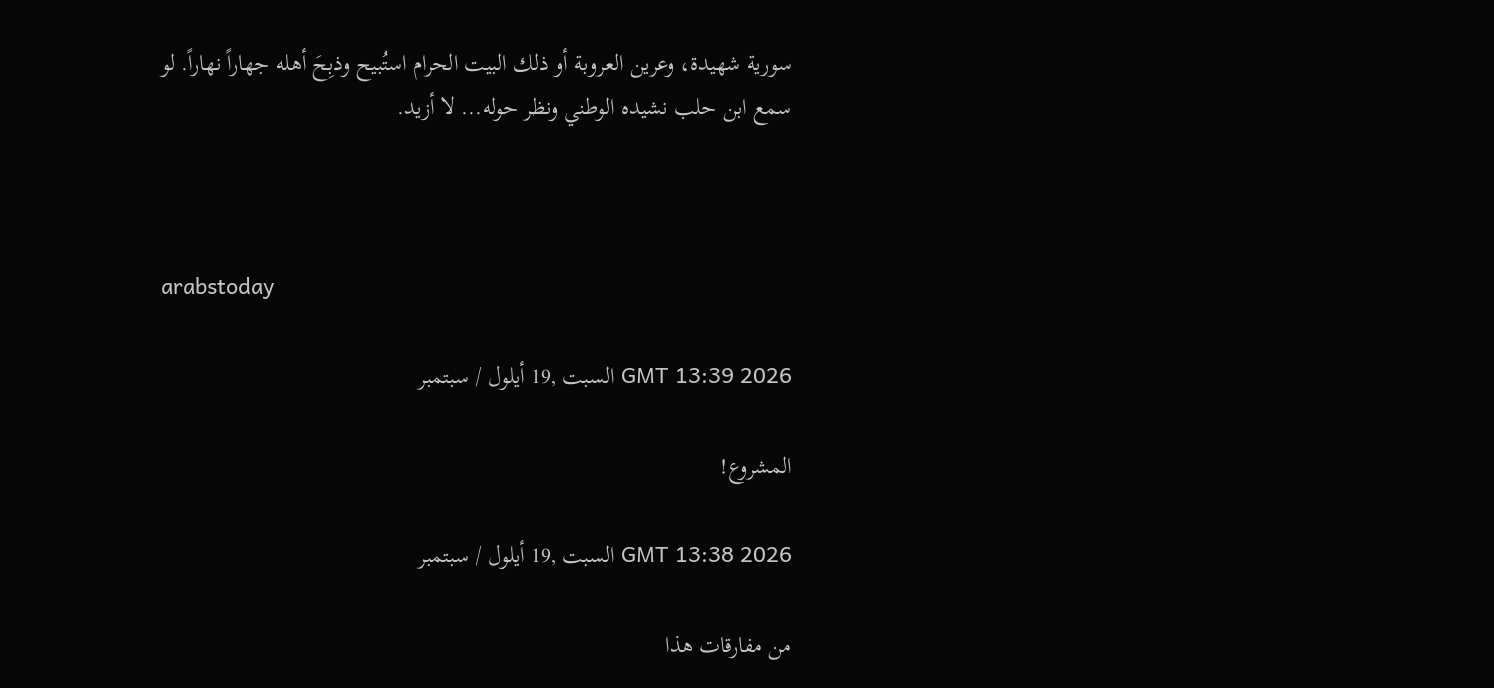سورية شهيدة، وعرين العروبة أو ذلك البيت الحرام استُبيح وذبِحَ أهله جهاراً نهاراً. لو سمع ابن حلب نشيده الوطني ونظر حوله... لا أزيد.



arabstoday

GMT 13:39 2026 السبت ,19 أيلول / سبتمبر

المشروع!

GMT 13:38 2026 السبت ,19 أيلول / سبتمبر

من مفارقات هذا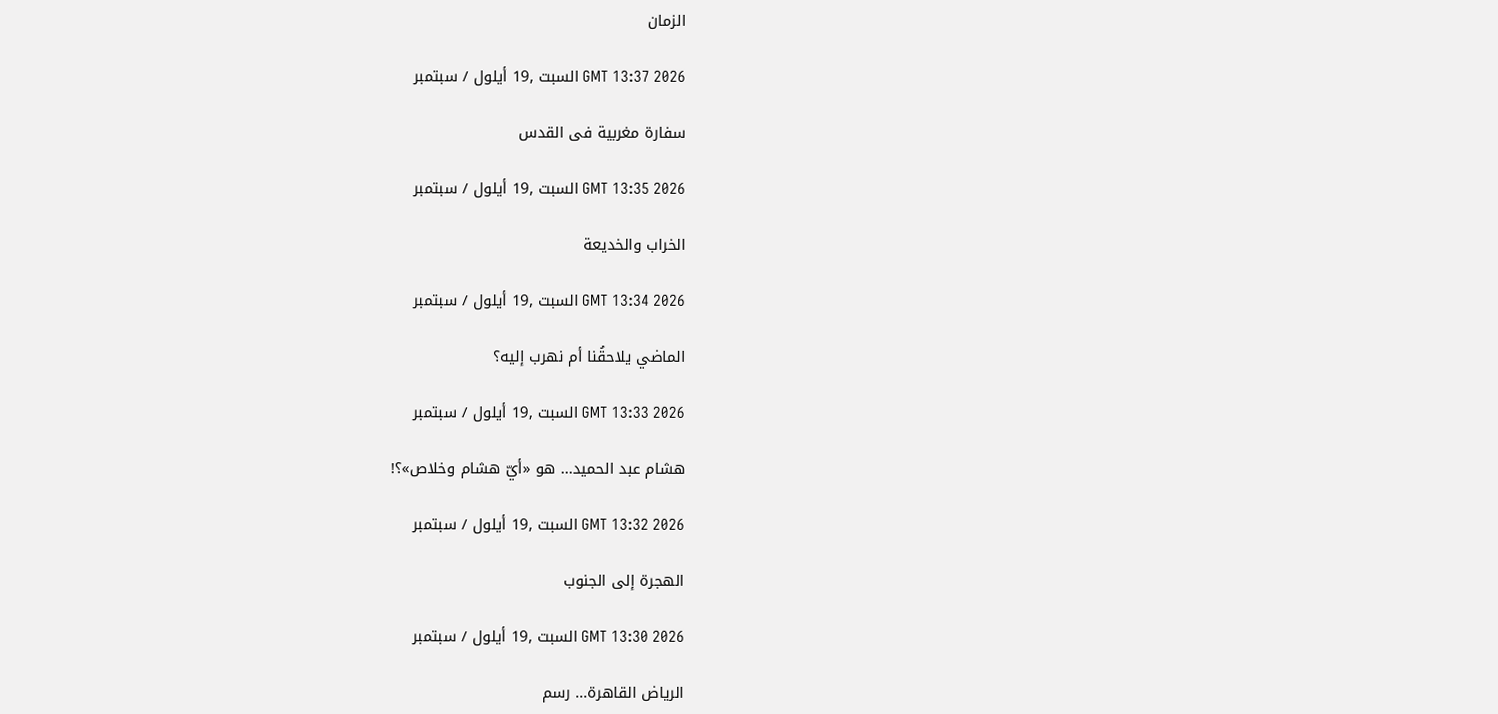الزمان

GMT 13:37 2026 السبت ,19 أيلول / سبتمبر

سفارة مغربية فى القدس

GMT 13:35 2026 السبت ,19 أيلول / سبتمبر

الخراب والخديعة

GMT 13:34 2026 السبت ,19 أيلول / سبتمبر

الماضي يلاحقُنا أم نهرب إليه؟

GMT 13:33 2026 السبت ,19 أيلول / سبتمبر

هشام عبد الحميد... هو «أيّ هشام وخلاص»؟!

GMT 13:32 2026 السبت ,19 أيلول / سبتمبر

الهجرة إلى الجنوب

GMT 13:30 2026 السبت ,19 أيلول / سبتمبر

الرياض القاهرة... رسم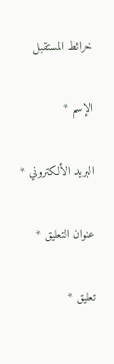خرائط المستقبل

الإسم *

البريد الألكتروني *

عنوان التعليق *

تعليق *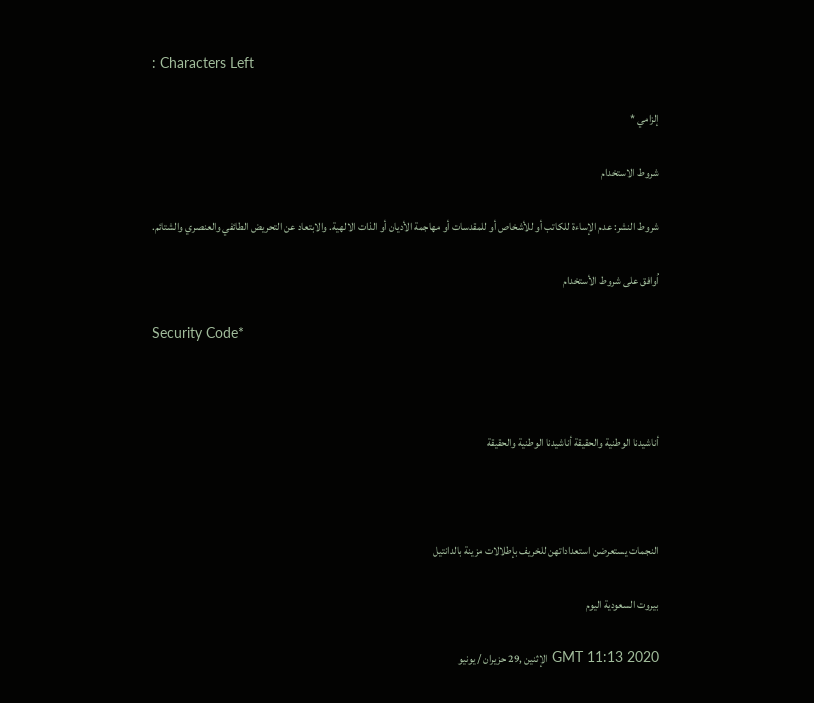: Characters Left

إلزامي *

شروط الاستخدام

شروط النشر: عدم الإساءة للكاتب أو للأشخاص أو للمقدسات أو مهاجمة الأديان أو الذات الالهية. والابتعاد عن التحريض الطائفي والعنصري والشتائم.

اُوافق على شروط الأستخدام

Security Code*



أناشيدنا الوطنية والحقيقة أناشيدنا الوطنية والحقيقة



النجمات يستعرضن استعداداتهن للخريف بإطلالات مزينة بالدانتيل

بيروت السعودية اليوم

GMT 11:13 2020 الإثنين ,29 حزيران / يونيو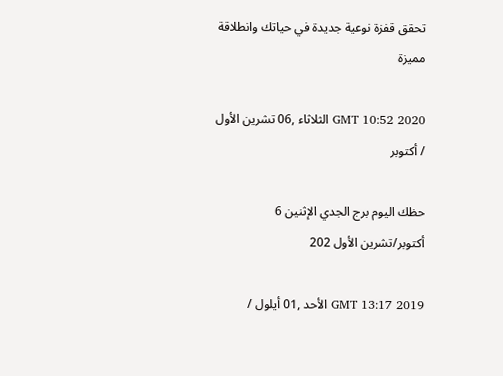تحقق قفزة نوعية جديدة في حياتك وانطلاقة مميزة

GMT 10:52 2020 الثلاثاء ,06 تشرين الأول / أكتوبر

حظك اليوم برج الجدي الإثنين 6 أكتوبر/تشرين الأول 202

GMT 13:17 2019 الأحد ,01 أيلول /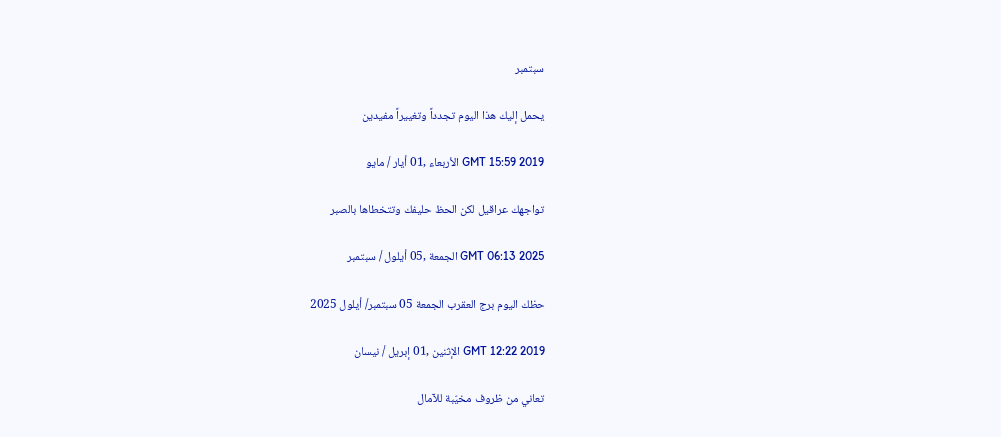سبتمبر

يحمل إليك هذا اليوم تجدداً وتغييراً مفيدين

GMT 15:59 2019 الأربعاء ,01 أيار / مايو

تواجهك عراقيل لكن الحظ حليفك وتتخطاها بالصبر

GMT 06:13 2025 الجمعة ,05 أيلول / سبتمبر

حظك اليوم برج العقرب الجمعة 05 سبتمبر/ أيلول 2025

GMT 12:22 2019 الإثنين ,01 إبريل / نيسان

تعاني من ظروف مخيّبة للآمال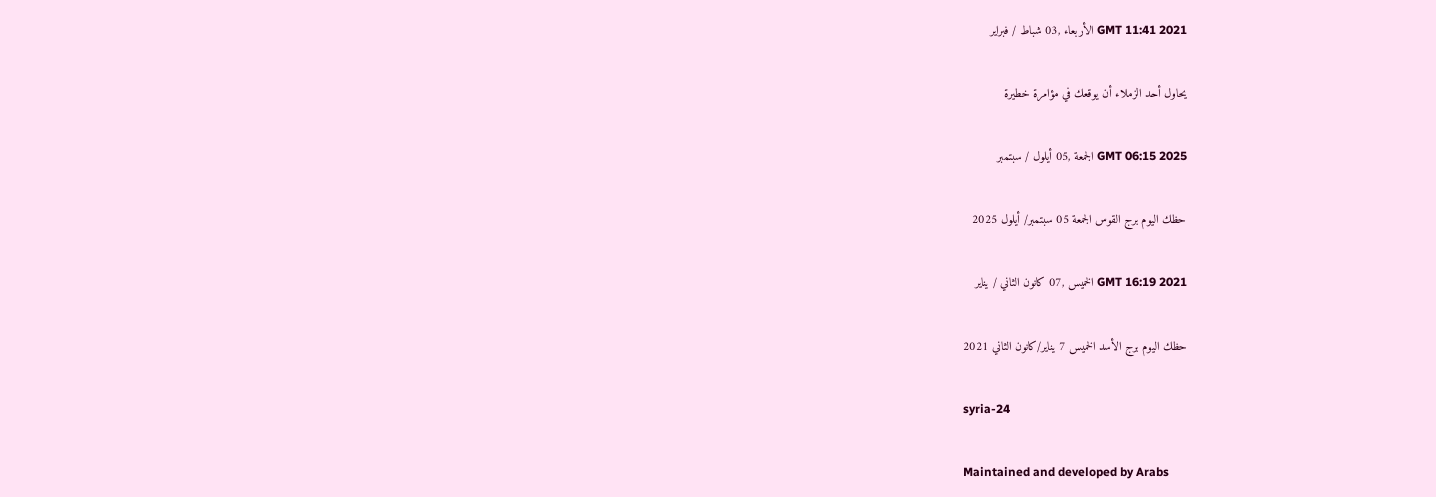GMT 11:41 2021 الأربعاء ,03 شباط / فبراير

يحاول أحد الزملاء أن يوقعك في مؤامرة خطيرة

GMT 06:15 2025 الجمعة ,05 أيلول / سبتمبر

حظك اليوم برج القوس الجمعة 05 سبتمبر/ أيلول 2025

GMT 16:19 2021 الخميس ,07 كانون الثاني / يناير

حظك اليوم برج الأسد الخميس 7 يناير/كانون الثاني 2021

syria-24

Maintained and developed by Arabs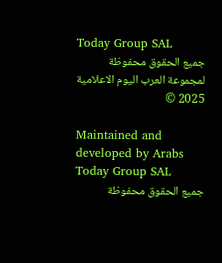Today Group SAL
جميع الحقوق محفوظة لمجموعة العرب اليوم الاعلامية 2025 ©

Maintained and developed by Arabs Today Group SAL
جميع الحقوق محفوظة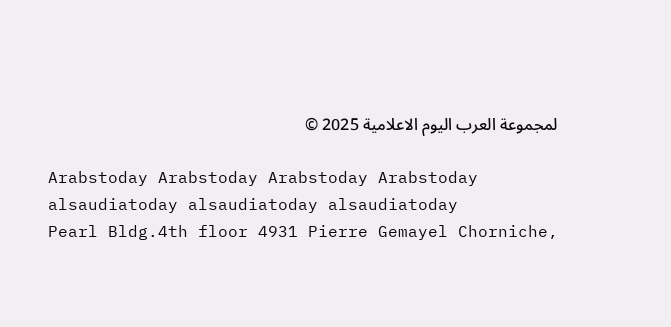لمجموعة العرب اليوم الاعلامية 2025 ©

Arabstoday Arabstoday Arabstoday Arabstoday
alsaudiatoday alsaudiatoday alsaudiatoday
Pearl Bldg.4th floor 4931 Pierre Gemayel Chorniche,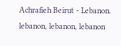Achrafieh Beirut - Lebanon.
lebanon, lebanon, lebanon